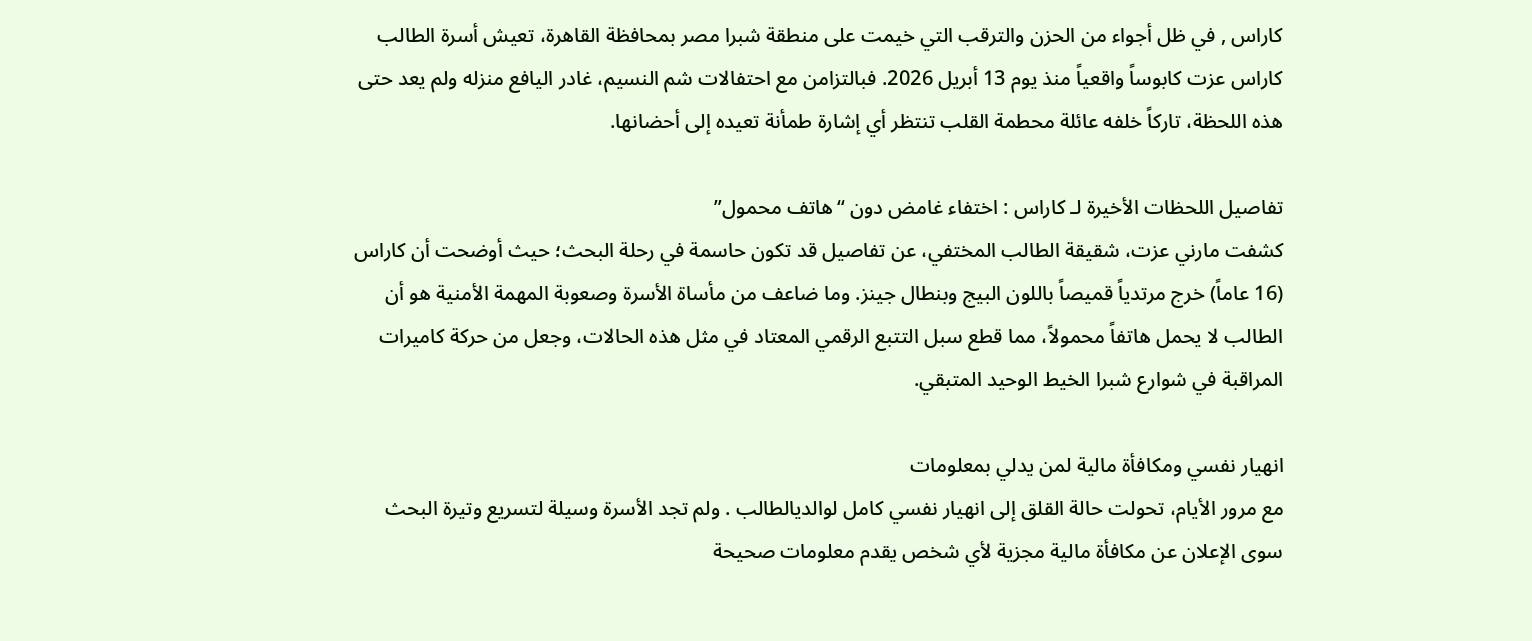كاراس , في ظل أجواء من الحزن والترقب التي خيمت على منطقة شبرا مصر بمحافظة القاهرة، تعيش أسرة الطالب كاراس عزت كابوساً واقعياً منذ يوم 13 أبريل 2026. فبالتزامن مع احتفالات شم النسيم، غادر اليافع منزله ولم يعد حتى هذه اللحظة، تاركاً خلفه عائلة محطمة القلب تنتظر أي إشارة طمأنة تعيده إلى أحضانها.

تفاصيل اللحظات الأخيرة لـ كاراس : اختفاء غامض دون “هاتف محمول”
كشفت مارني عزت، شقيقة الطالب المختفي، عن تفاصيل قد تكون حاسمة في رحلة البحث؛ حيث أوضحت أن كاراس (16 عاماً) خرج مرتدياً قميصاً باللون البيج وبنطال جينز. وما ضاعف من مأساة الأسرة وصعوبة المهمة الأمنية هو أن الطالب لا يحمل هاتفاً محمولاً، مما قطع سبل التتبع الرقمي المعتاد في مثل هذه الحالات، وجعل من حركة كاميرات المراقبة في شوارع شبرا الخيط الوحيد المتبقي.

انهيار نفسي ومكافأة مالية لمن يدلي بمعلومات
مع مرور الأيام، تحولت حالة القلق إلى انهيار نفسي كامل لوالديالطالب . ولم تجد الأسرة وسيلة لتسريع وتيرة البحث سوى الإعلان عن مكافأة مالية مجزية لأي شخص يقدم معلومات صحيحة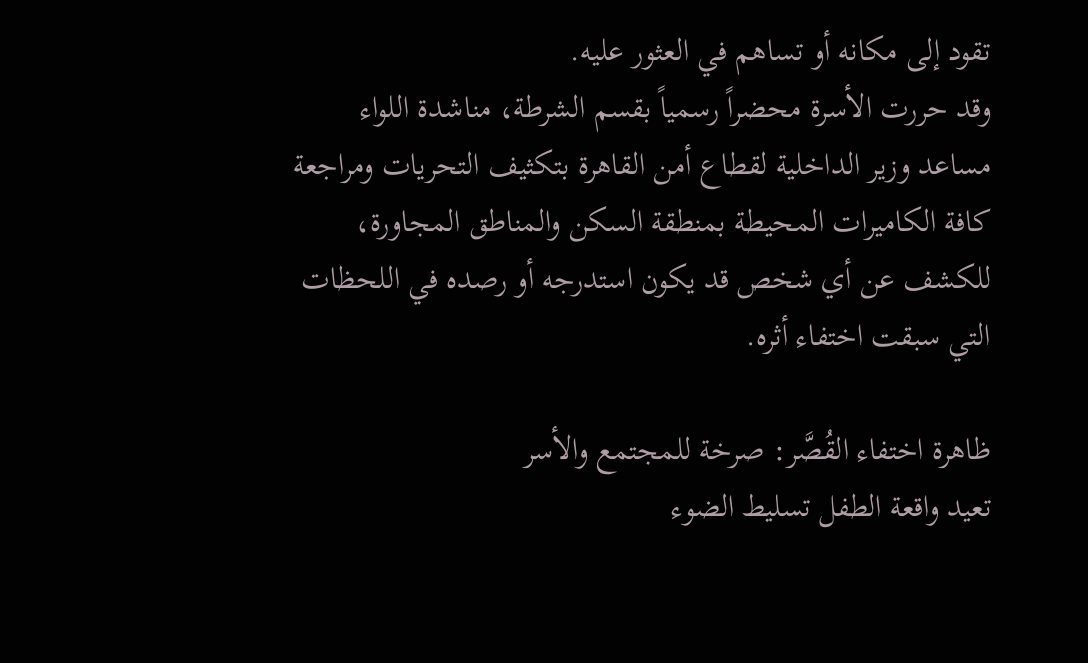تقود إلى مكانه أو تساهم في العثور عليه.
وقد حررت الأسرة محضراً رسمياً بقسم الشرطة، مناشدة اللواء مساعد وزير الداخلية لقطاع أمن القاهرة بتكثيف التحريات ومراجعة كافة الكاميرات المحيطة بمنطقة السكن والمناطق المجاورة، للكشف عن أي شخص قد يكون استدرجه أو رصده في اللحظات التي سبقت اختفاء أثره.

ظاهرة اختفاء القُصَّر: صرخة للمجتمع والأسر
تعيد واقعة الطفل تسليط الضوء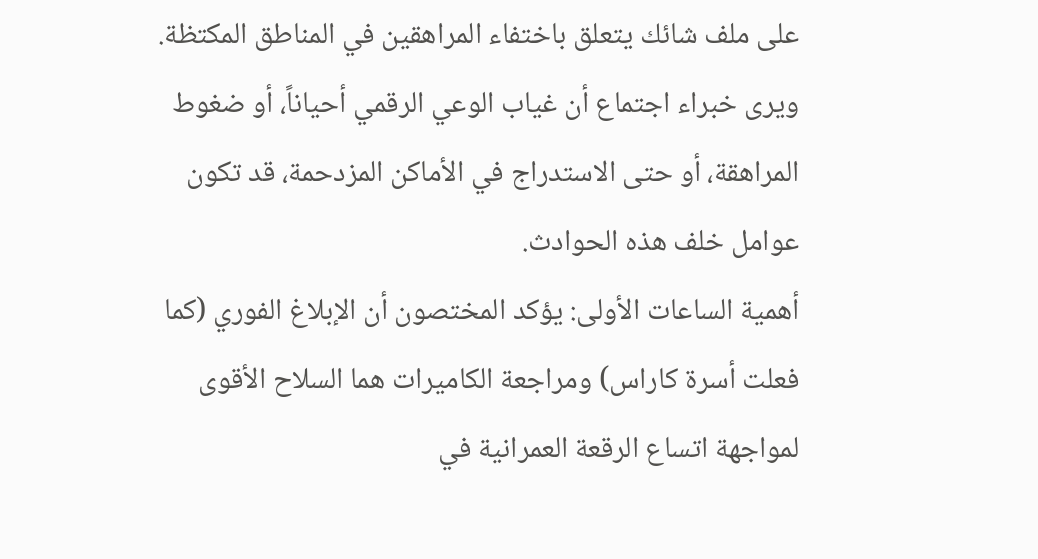على ملف شائك يتعلق باختفاء المراهقين في المناطق المكتظة. ويرى خبراء اجتماع أن غياب الوعي الرقمي أحياناً، أو ضغوط المراهقة، أو حتى الاستدراج في الأماكن المزدحمة، قد تكون عوامل خلف هذه الحوادث.
أهمية الساعات الأولى: يؤكد المختصون أن الإبلاغ الفوري (كما فعلت أسرة كاراس) ومراجعة الكاميرات هما السلاح الأقوى لمواجهة اتساع الرقعة العمرانية في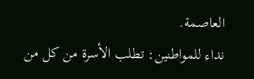العاصمة.
نداء للمواطنين: تطلب الأسرة من كل من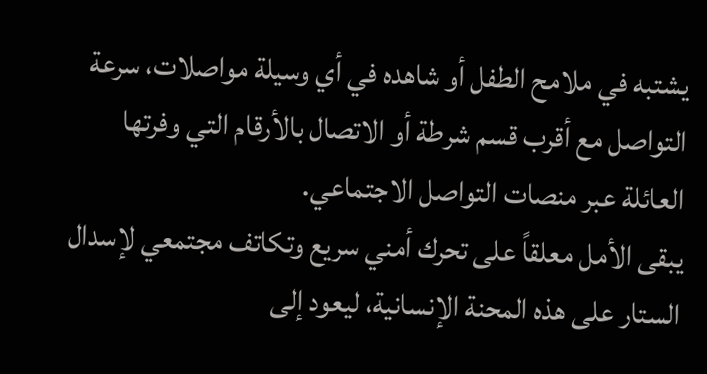يشتبه في ملامح الطفل أو شاهده في أي وسيلة مواصلات، سرعة التواصل مع أقرب قسم شرطة أو الاتصال بالأرقام التي وفرتها العائلة عبر منصات التواصل الاجتماعي.
يبقى الأمل معلقاً على تحرك أمني سريع وتكاتف مجتمعي لإسدال الستار على هذه المحنة الإنسانية، ليعود إلى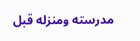مدرسته ومنزله قبل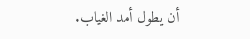أن يطول أمد الغياب.